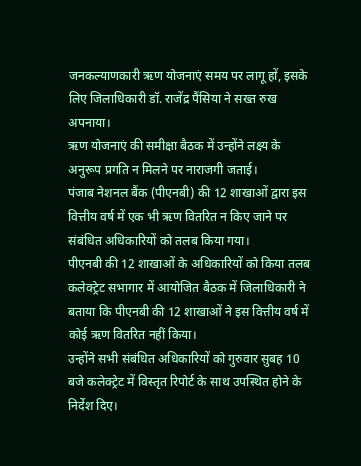जनकल्याणकारी ऋण योजनाएं समय पर लागू हों, इसके लिए जिलाधिकारी डॉ. राजेंद्र पैंसिया ने सख्त रुख अपनाया।
ऋण योजनाएं की समीक्षा बैठक में उन्होंने लक्ष्य के अनुरूप प्रगति न मिलने पर नाराजगी जताई।
पंजाब नेशनल बैंक (पीएनबी) की 12 शाखाओं द्वारा इस वित्तीय वर्ष में एक भी ऋण वितरित न किए जाने पर संबंधित अधिकारियों को तलब किया गया।
पीएनबी की 12 शाखाओं के अधिकारियों को किया तलब
कलेक्ट्रेट सभागार में आयोजित बैठक में जिलाधिकारी ने बताया कि पीएनबी की 12 शाखाओं ने इस वित्तीय वर्ष में कोई ऋण वितरित नहीं किया।
उन्होंने सभी संबंधित अधिकारियों को गुरुवार सुबह 10 बजे कलेक्ट्रेट में विस्तृत रिपोर्ट के साथ उपस्थित होने के निर्देश दिए।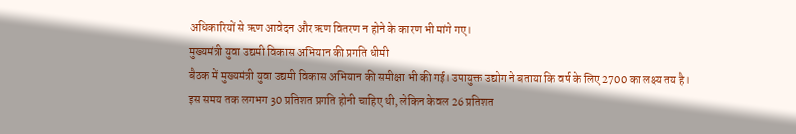अधिकारियों से ऋण आवेदन और ऋण वितरण न होने के कारण भी मांगे गए।
मुख्यमंत्री युवा उद्यमी विकास अभियान की प्रगति धीमी
बैठक में मुख्यमंत्री युवा उद्यमी विकास अभियान की समीक्षा भी की गई। उपायुक्त उद्योग ने बताया कि वर्ष के लिए 2700 का लक्ष्य तय है।
इस समय तक लगभग 30 प्रतिशत प्रगति होनी चाहिए थी, लेकिन केवल 26 प्रतिशत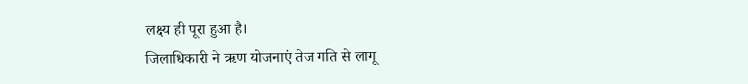लक्ष्य ही पूरा हुआ है।
जिलाधिकारी ने ऋण योजनाएं तेज गति से लागू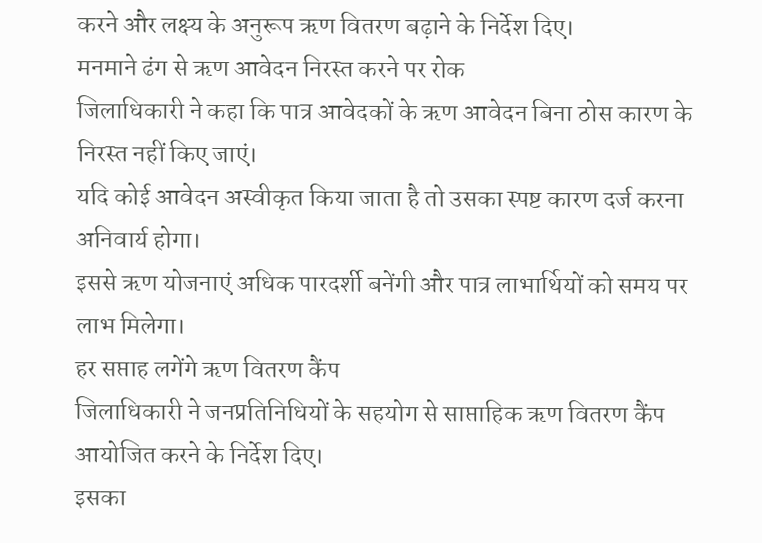करने और लक्ष्य के अनुरूप ऋण वितरण बढ़ाने के निर्देश दिए।
मनमाने ढंग से ऋण आवेदन निरस्त करने पर रोक
जिलाधिकारी ने कहा कि पात्र आवेदकों के ऋण आवेदन बिना ठोस कारण के निरस्त नहीं किए जाएं।
यदि कोई आवेदन अस्वीकृत किया जाता है तो उसका स्पष्ट कारण दर्ज करना अनिवार्य होगा।
इससे ऋण योजनाएं अधिक पारदर्शी बनेंगी और पात्र लाभार्थियों को समय पर लाभ मिलेगा।
हर सप्ताह लगेंगे ऋण वितरण कैंप
जिलाधिकारी ने जनप्रतिनिधियों के सहयोग से साप्ताहिक ऋण वितरण कैंप आयोजित करने के निर्देश दिए।
इसका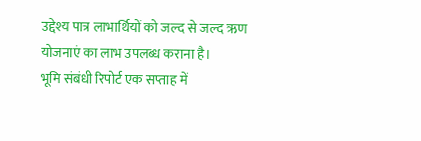उद्देश्य पात्र लाभार्थियों को जल्द से जल्द ऋण योजनाएं का लाभ उपलब्ध कराना है।
भूमि संबंधी रिपोर्ट एक सप्ताह में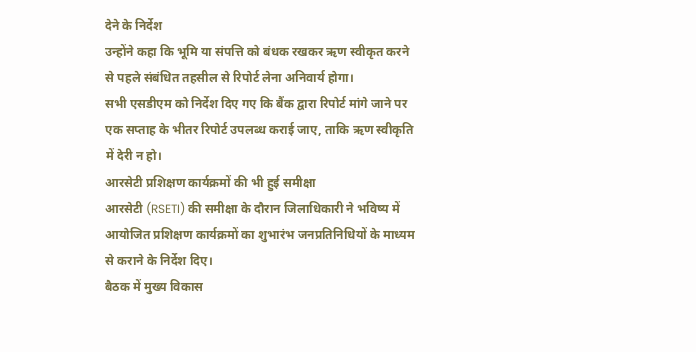देने के निर्देश
उन्होंने कहा कि भूमि या संपत्ति को बंधक रखकर ऋण स्वीकृत करने से पहले संबंधित तहसील से रिपोर्ट लेना अनिवार्य होगा।
सभी एसडीएम को निर्देश दिए गए कि बैंक द्वारा रिपोर्ट मांगे जाने पर एक सप्ताह के भीतर रिपोर्ट उपलब्ध कराई जाए, ताकि ऋण स्वीकृति में देरी न हो।
आरसेटी प्रशिक्षण कार्यक्रमों की भी हुई समीक्षा
आरसेटी (RSETI) की समीक्षा के दौरान जिलाधिकारी ने भविष्य में आयोजित प्रशिक्षण कार्यक्रमों का शुभारंभ जनप्रतिनिधियों के माध्यम से कराने के निर्देश दिए।
बैठक में मुख्य विकास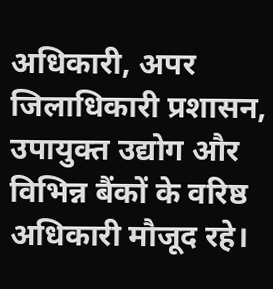अधिकारी, अपर जिलाधिकारी प्रशासन, उपायुक्त उद्योग और विभिन्न बैंकों के वरिष्ठ अधिकारी मौजूद रहे।